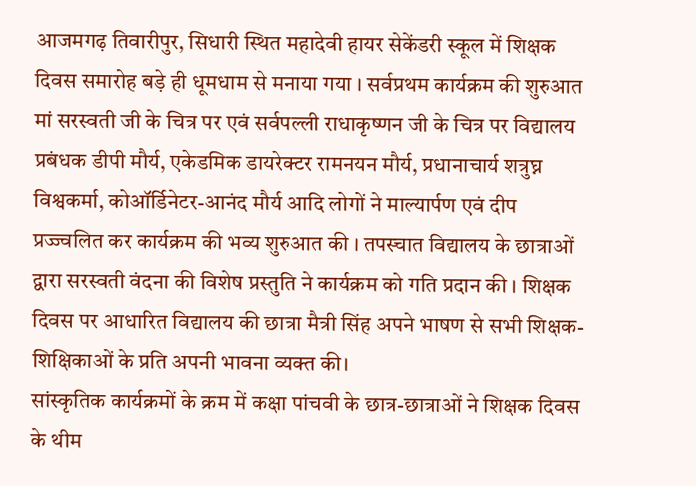आजमगढ़ तिवारीपुर, सिधारी स्थित महादेवी हायर सेकेंडरी स्कूल में शिक्षक दिवस समारोह बड़े ही धूमधाम से मनाया गया । सर्वप्रथम कार्यक्रम की शुरुआत मां सरस्वती जी के चित्र पर एवं सर्वपल्ली राधाकृष्णन जी के चित्र पर विद्यालय प्रबंधक डीपी मौर्य, एकेडमिक डायरेक्टर रामनयन मौर्य, प्रधानाचार्य शत्रुघ्न विश्वकर्मा, कोऑर्डिनेटर-आनंद मौर्य आदि लोगों ने माल्यार्पण एवं दीप प्रज्ज्वलित कर कार्यक्रम की भव्य शुरुआत की । तपस्चात विद्यालय के छात्राओं द्वारा सरस्वती वंदना की विशेष प्रस्तुति ने कार्यक्रम को गति प्रदान की । शिक्षक दिवस पर आधारित विद्यालय की छात्रा मैत्री सिंह अपने भाषण से सभी शिक्षक- शिक्षिकाओं के प्रति अपनी भावना व्यक्त की।
सांस्कृतिक कार्यक्रमों के क्रम में कक्षा पांचवी के छात्र-छात्राओं ने शिक्षक दिवस के थीम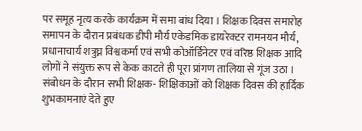पर समूह नृत्य करके कार्यक्रम में समा बांध दिया । शिक्षक दिवस समारोह समापन के दौरान प्रबंधक डीपी मौर्य एकेडमिक डायरेक्टर रामनयन मौर्य, प्रधानाचार्य शत्रुघ्न विश्वकर्मा एवं सभी कोऑर्डिनेटर एवं वरिष्ठ शिक्षक आदि लोगों ने संयुक्त रूप से केक काटते ही पूरा प्रांगण तालिया से गूंज उठा ।
संबोधन के दौरान सभी शिक्षक- शिक्षिकाओं को शिक्षक दिवस की हार्दिक शुभकामनाएं देते हुए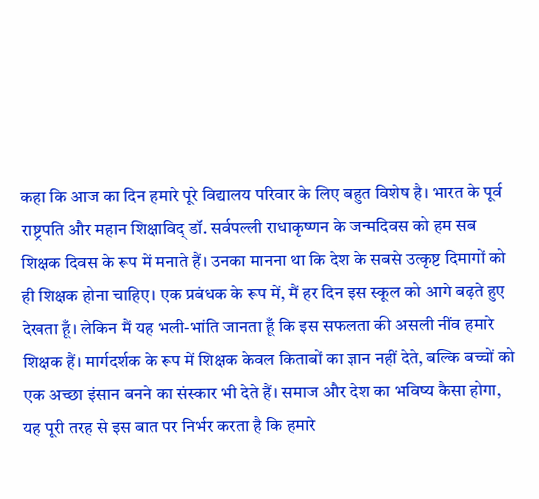कहा कि आज का दिन हमारे पूरे विद्यालय परिवार के लिए बहुत विशेष है। भारत के पूर्व राष्ट्रपति और महान शिक्षाविद् डॉ. सर्वपल्ली राधाकृष्णन के जन्मदिवस को हम सब शिक्षक दिवस के रूप में मनाते हैं। उनका मानना था कि देश के सबसे उत्कृष्ट दिमागों को ही शिक्षक होना चाहिए। एक प्रबंधक के रूप में, मैं हर दिन इस स्कूल को आगे बढ़ते हुए देखता हूँ। लेकिन मैं यह भली-भांति जानता हूँ कि इस सफलता की असली नींव हमारे शिक्षक हैं। मार्गदर्शक के रूप में शिक्षक केवल किताबों का ज्ञान नहीं देते, बल्कि बच्चों को एक अच्छा इंसान बनने का संस्कार भी देते हैं। समाज और देश का भविष्य कैसा होगा, यह पूरी तरह से इस बात पर निर्भर करता है कि हमारे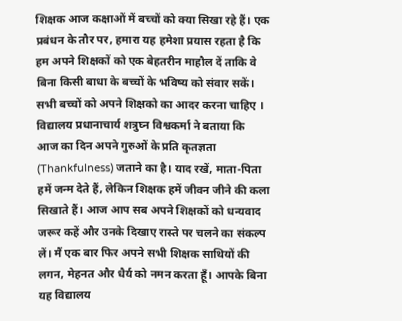शिक्षक आज कक्षाओं में बच्चों को क्या सिखा रहे हैं। एक प्रबंधन के तौर पर, हमारा यह हमेशा प्रयास रहता है कि हम अपने शिक्षकों को एक बेहतरीन माहौल दें ताकि वे बिना किसी बाधा के बच्चों के भविष्य को संवार सकें। सभी बच्चों को अपने शिक्षको का आदर करना चाहिए ।
विद्यालय प्रधानाचार्य शत्रुघ्न विश्वकर्मा ने बताया कि
आज का दिन अपने गुरुओं के प्रति कृतज्ञता (Thankfulness) जताने का है। याद रखें, माता-पिता हमें जन्म देते हैं, लेकिन शिक्षक हमें जीवन जीने की कला सिखाते हैं। आज आप सब अपने शिक्षकों को धन्यवाद जरूर कहें और उनके दिखाए रास्ते पर चलने का संकल्प लें। मैं एक बार फिर अपने सभी शिक्षक साथियों की लगन, मेहनत और धैर्य को नमन करता हूँ। आपके बिना यह विद्यालय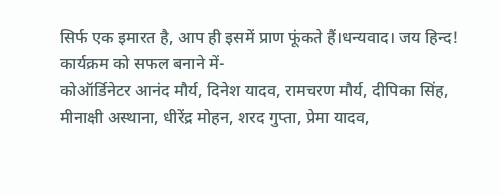सिर्फ एक इमारत है, आप ही इसमें प्राण फूंकते हैं।धन्यवाद। जय हिन्द!
कार्यक्रम को सफल बनाने में-
कोऑर्डिनेटर आनंद मौर्य, दिनेश यादव, रामचरण मौर्य, दीपिका सिंह, मीनाक्षी अस्थाना, धीरेंद्र मोहन, शरद गुप्ता, प्रेमा यादव,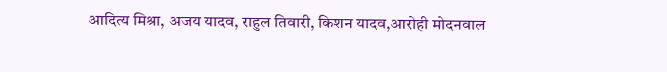आदित्य मिश्रा, अजय यादव, राहुल तिवारी, किशन यादव,आरोही मोदनवाल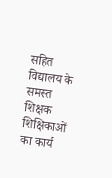सहित विद्यालय के समस्त शिक्षक शिक्षिकाओं का कार्य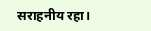सराहनीय रहा।